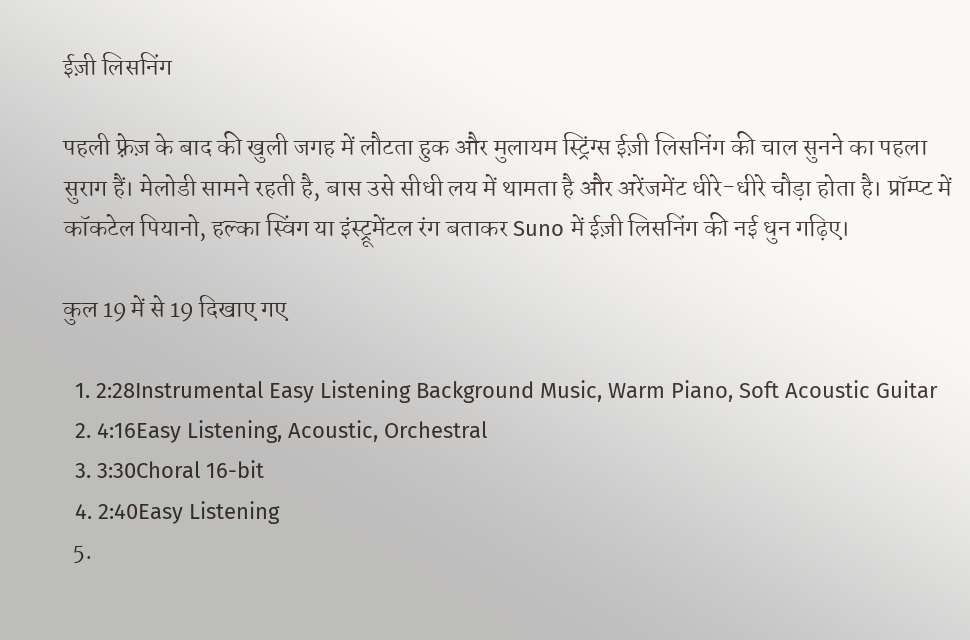ईज़ी लिसनिंग

पहली फ़्रेज़ के बाद की खुली जगह में लौटता हुक और मुलायम स्ट्रिंग्स ईज़ी लिसनिंग की चाल सुनने का पहला सुराग हैं। मेलोडी सामने रहती है, बास उसे सीधी लय में थामता है और अरेंजमेंट धीरे-धीरे चौड़ा होता है। प्रॉम्प्ट में कॉकटेल पियानो, हल्का स्विंग या इंस्ट्रूमेंटल रंग बताकर Suno में ईज़ी लिसनिंग की नई धुन गढ़िए।

कुल 19 में से 19 दिखाए गए

  1. 2:28Instrumental Easy Listening Background Music, Warm Piano, Soft Acoustic Guitar
  2. 4:16Easy Listening, Acoustic, Orchestral
  3. 3:30Choral 16-bit
  4. 2:40Easy Listening
  5.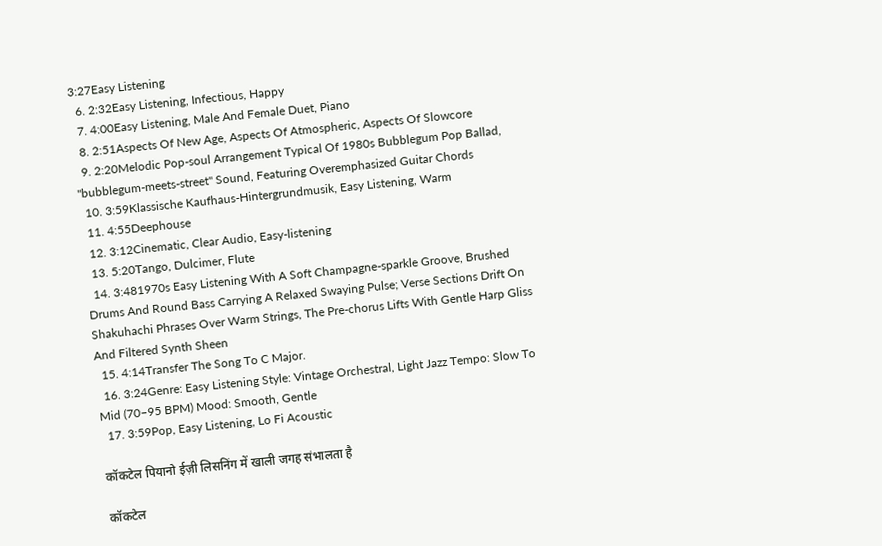3:27Easy Listening
  6. 2:32Easy Listening, Infectious, Happy
  7. 4:00Easy Listening, Male And Female Duet, Piano
  8. 2:51Aspects Of New Age, Aspects Of Atmospheric, Aspects Of Slowcore
  9. 2:20Melodic Pop-soul Arrangement Typical Of 1980s Bubblegum Pop Ballad, "bubblegum-meets-street" Sound, Featuring Overemphasized Guitar Chords
  10. 3:59Klassische Kaufhaus-Hintergrundmusik, Easy Listening, Warm
  11. 4:55Deephouse
  12. 3:12Cinematic, Clear Audio, Easy-listening
  13. 5:20Tango, Dulcimer, Flute
  14. 3:481970s Easy Listening With A Soft Champagne-sparkle Groove, Brushed Drums And Round Bass Carrying A Relaxed Swaying Pulse; Verse Sections Drift On Shakuhachi Phrases Over Warm Strings, The Pre-chorus Lifts With Gentle Harp Gliss And Filtered Synth Sheen
  15. 4:14Transfer The Song To C Major.
  16. 3:24Genre: Easy Listening Style: Vintage Orchestral, Light Jazz Tempo: Slow To Mid (70–95 BPM) Mood: Smooth, Gentle
  17. 3:59Pop, Easy Listening, Lo Fi Acoustic

कॉकटेल पियानो ईज़ी लिसनिंग में खाली जगह संभालता है

कॉकटेल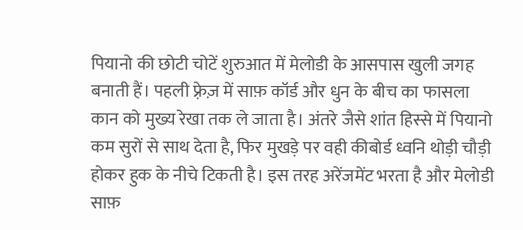पियानो की छोटी चोटें शुरुआत में मेलोडी के आसपास खुली जगह बनाती हैं। पहली फ़्रेज़ में साफ़ कॉर्ड और धुन के बीच का फासला कान को मुख्य रेखा तक ले जाता है। अंतरे जैसे शांत हिस्से में पियानो कम सुरों से साथ देता है, फिर मुखड़े पर वही कीबोर्ड ध्वनि थोड़ी चौड़ी होकर हुक के नीचे टिकती है। इस तरह अरेंजमेंट भरता है और मेलोडी साफ़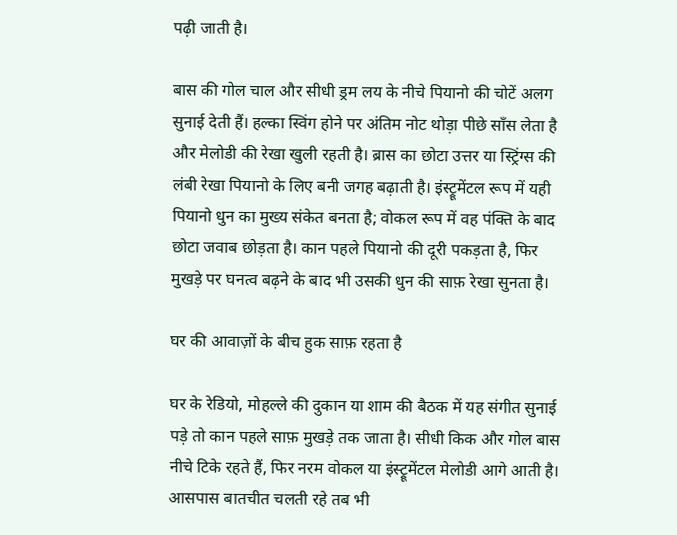पढ़ी जाती है।

बास की गोल चाल और सीधी ड्रम लय के नीचे पियानो की चोटें अलग सुनाई देती हैं। हल्का स्विंग होने पर अंतिम नोट थोड़ा पीछे साँस लेता है और मेलोडी की रेखा खुली रहती है। ब्रास का छोटा उत्तर या स्ट्रिंग्स की लंबी रेखा पियानो के लिए बनी जगह बढ़ाती है। इंस्ट्रूमेंटल रूप में यही पियानो धुन का मुख्य संकेत बनता है; वोकल रूप में वह पंक्ति के बाद छोटा जवाब छोड़ता है। कान पहले पियानो की दूरी पकड़ता है, फिर मुखड़े पर घनत्व बढ़ने के बाद भी उसकी धुन की साफ़ रेखा सुनता है।

घर की आवाज़ों के बीच हुक साफ़ रहता है

घर के रेडियो, मोहल्ले की दुकान या शाम की बैठक में यह संगीत सुनाई पड़े तो कान पहले साफ़ मुखड़े तक जाता है। सीधी किक और गोल बास नीचे टिके रहते हैं, फिर नरम वोकल या इंस्ट्रूमेंटल मेलोडी आगे आती है। आसपास बातचीत चलती रहे तब भी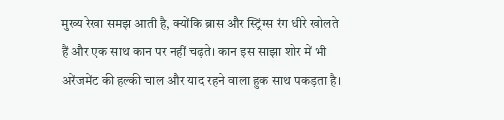मुख्य रेखा समझ आती है, क्योंकि ब्रास और स्ट्रिंग्स रंग धीरे खोलते हैं और एक साथ कान पर नहीं चढ़ते। कान इस साझा शोर में भी अरेंजमेंट की हल्की चाल और याद रहने वाला हुक साथ पकड़ता है।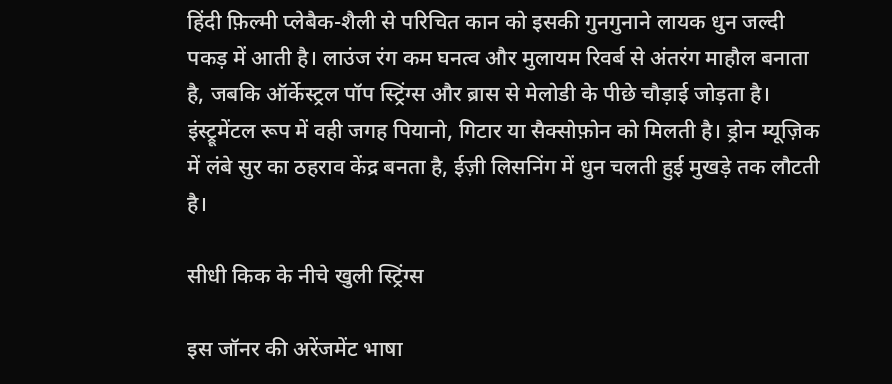हिंदी फ़िल्मी प्लेबैक-शैली से परिचित कान को इसकी गुनगुनाने लायक धुन जल्दी पकड़ में आती है। लाउंज रंग कम घनत्व और मुलायम रिवर्ब से अंतरंग माहौल बनाता है, जबकि ऑर्केस्ट्रल पॉप स्ट्रिंग्स और ब्रास से मेलोडी के पीछे चौड़ाई जोड़ता है। इंस्ट्रूमेंटल रूप में वही जगह पियानो, गिटार या सैक्सोफ़ोन को मिलती है। ड्रोन म्यूज़िक में लंबे सुर का ठहराव केंद्र बनता है, ईज़ी लिसनिंग में धुन चलती हुई मुखड़े तक लौटती है।

सीधी किक के नीचे खुली स्ट्रिंग्स

इस जॉनर की अरेंजमेंट भाषा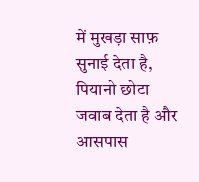में मुखड़ा साफ़ सुनाई देता है, पियानो छोटा जवाब देता है और आसपास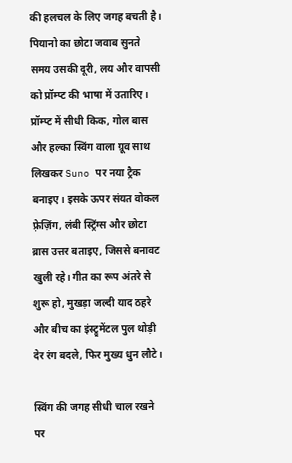की हलचल के लिए जगह बचती है। पियानो का छोटा जवाब सुनते समय उसकी दूरी, लय और वापसी को प्रॉम्प्ट की भाषा में उतारिए। प्रॉम्प्ट में सीधी किक, गोल बास और हल्का स्विंग वाला ग्रूव साथ लिखकर Suno पर नया ट्रैक बनाइए। इसके ऊपर संयत वोकल फ़्रेज़िंग, लंबी स्ट्रिंग्स और छोटा ब्रास उत्तर बताइए, जिससे बनावट खुली रहे। गीत का रूप अंतरे से शुरू हो, मुखड़ा जल्दी याद ठहरे और बीच का इंस्ट्रूमेंटल पुल थोड़ी देर रंग बदले, फिर मुख्य धुन लौटे।

स्विंग की जगह सीधी चाल रखने पर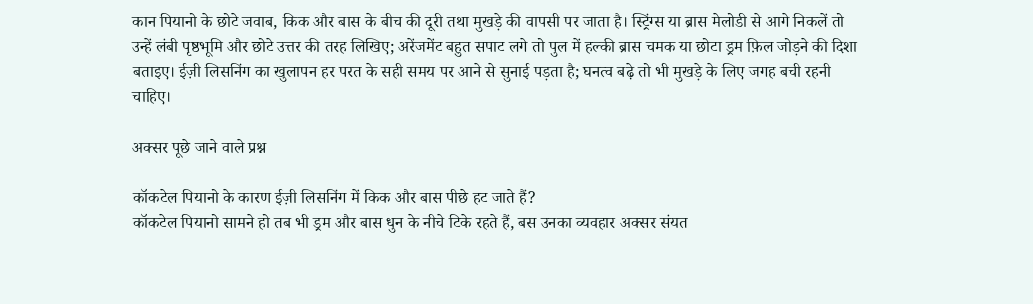कान पियानो के छोटे जवाब, किक और बास के बीच की दूरी तथा मुखड़े की वापसी पर जाता है। स्ट्रिंग्स या ब्रास मेलोडी से आगे निकलें तो उन्हें लंबी पृष्ठभूमि और छोटे उत्तर की तरह लिखिए; अरेंजमेंट बहुत सपाट लगे तो पुल में हल्की ब्रास चमक या छोटा ड्रम फ़िल जोड़ने की दिशा बताइए। ईज़ी लिसनिंग का खुलापन हर परत के सही समय पर आने से सुनाई पड़ता है; घनत्व बढ़े तो भी मुखड़े के लिए जगह बची रहनी चाहिए।

अक्सर पूछे जाने वाले प्रश्न

कॉकटेल पियानो के कारण ईज़ी लिसनिंग में किक और बास पीछे हट जाते हैं?
कॉकटेल पियानो सामने हो तब भी ड्रम और बास धुन के नीचे टिके रहते हैं, बस उनका व्यवहार अक्सर संयत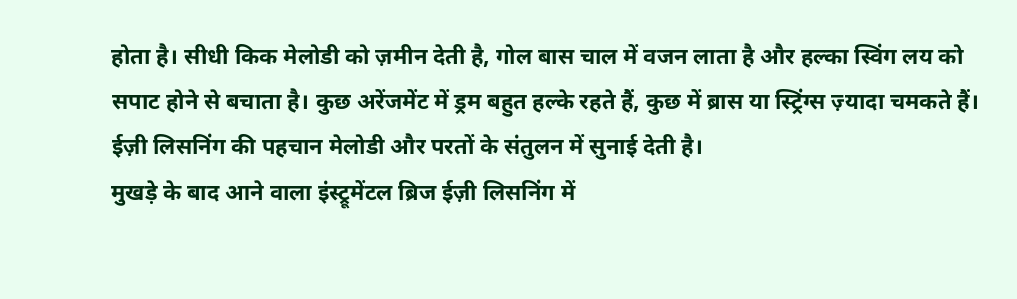होता है। सीधी किक मेलोडी को ज़मीन देती है, गोल बास चाल में वजन लाता है और हल्का स्विंग लय को सपाट होने से बचाता है। कुछ अरेंजमेंट में ड्रम बहुत हल्के रहते हैं, कुछ में ब्रास या स्ट्रिंग्स ज़्यादा चमकते हैं। ईज़ी लिसनिंग की पहचान मेलोडी और परतों के संतुलन में सुनाई देती है।
मुखड़े के बाद आने वाला इंस्ट्रूमेंटल ब्रिज ईज़ी लिसनिंग में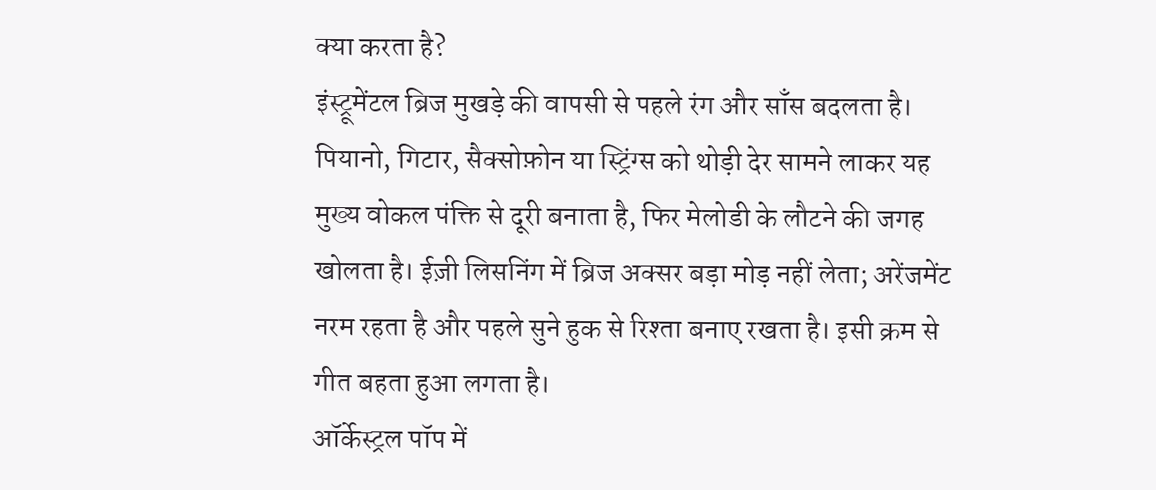क्या करता है?
इंस्ट्रूमेंटल ब्रिज मुखड़े की वापसी से पहले रंग और साँस बदलता है। पियानो, गिटार, सैक्सोफ़ोन या स्ट्रिंग्स को थोड़ी देर सामने लाकर यह मुख्य वोकल पंक्ति से दूरी बनाता है, फिर मेलोडी के लौटने की जगह खोलता है। ईज़ी लिसनिंग में ब्रिज अक्सर बड़ा मोड़ नहीं लेता; अरेंजमेंट नरम रहता है और पहले सुने हुक से रिश्ता बनाए रखता है। इसी क्रम से गीत बहता हुआ लगता है।
ऑर्केस्ट्रल पॉप में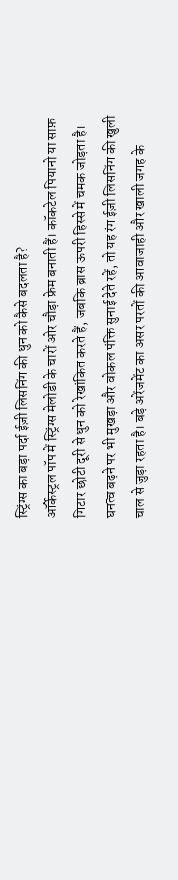स्ट्रिंग्स का बड़ा पर्दा ईज़ी लिसनिंग की धुन को कैसे बदलता है?
ऑर्केस्ट्रल पॉप में स्ट्रिंग्स मेलोडी के चारों ओर चौड़ा फ्रेम बनाती हैं। कॉकटेल पियानो या साफ़ गिटार छोटी दूरी से धुन को रेखांकित करते हैं, जबकि ब्रास ऊपरी हिस्से में चमक जोड़ता है। घनत्व बढ़ने पर भी मुखड़ा और वोकल पंक्ति सुनाई देते रहें, तो यह रंग ईज़ी लिसनिंग की खुली चाल से जुड़ा रहता है। बड़े अरेंजमेंट का असर परतों की आवाजाही और खाली जगह के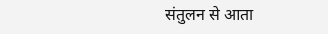संतुलन से आता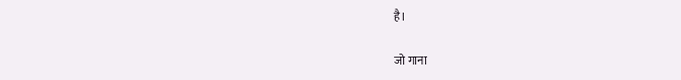है।

जो गाना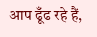आप ढूँढ रहे हैं,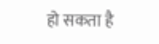हो सकता है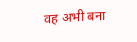वह अभी बना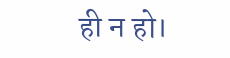ही न हो।